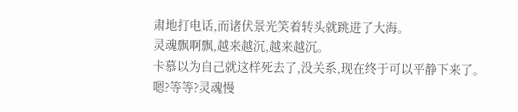肃地打电话,而诸伏景光笑着转头就跳进了大海。
灵魂飘啊飘,越来越沉,越来越沉。
卡慕以为自己就这样死去了,没关系,现在终于可以平静下来了。
嗯?等等?灵魂慢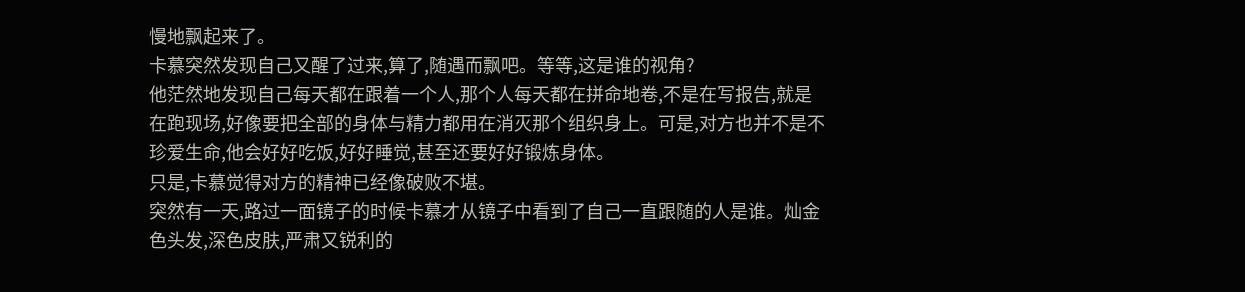慢地飘起来了。
卡慕突然发现自己又醒了过来,算了,随遇而飘吧。等等,这是谁的视角?
他茫然地发现自己每天都在跟着一个人,那个人每天都在拼命地卷,不是在写报告,就是在跑现场,好像要把全部的身体与精力都用在消灭那个组织身上。可是,对方也并不是不珍爱生命,他会好好吃饭,好好睡觉,甚至还要好好锻炼身体。
只是,卡慕觉得对方的精神已经像破败不堪。
突然有一天,路过一面镜子的时候卡慕才从镜子中看到了自己一直跟随的人是谁。灿金色头发,深色皮肤,严肃又锐利的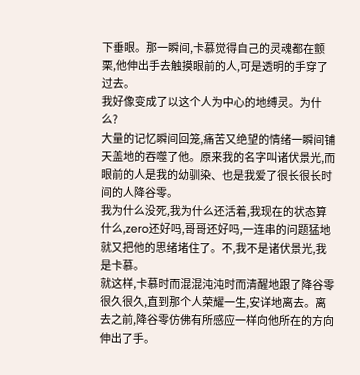下垂眼。那一瞬间,卡慕觉得自己的灵魂都在颤栗,他伸出手去触摸眼前的人,可是透明的手穿了过去。
我好像变成了以这个人为中心的地缚灵。为什么?
大量的记忆瞬间回笼,痛苦又绝望的情绪一瞬间铺天盖地的吞噬了他。原来我的名字叫诸伏景光,而眼前的人是我的幼驯染、也是我爱了很长很长时间的人降谷零。
我为什么没死,我为什么还活着,我现在的状态算什么,zero还好吗,哥哥还好吗,一连串的问题猛地就又把他的思绪堵住了。不,我不是诸伏景光,我是卡慕。
就这样,卡慕时而混混沌沌时而清醒地跟了降谷零很久很久,直到那个人荣耀一生,安详地离去。离去之前,降谷零仿佛有所感应一样向他所在的方向伸出了手。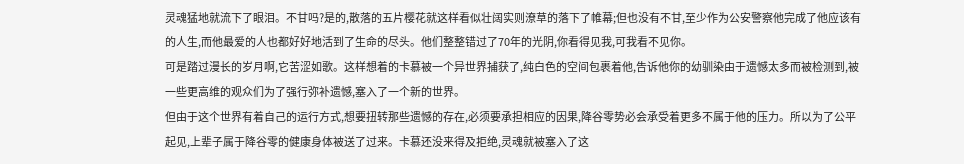灵魂猛地就流下了眼泪。不甘吗?是的,散落的五片樱花就这样看似壮阔实则潦草的落下了帷幕;但也没有不甘,至少作为公安警察他完成了他应该有的人生,而他最爱的人也都好好地活到了生命的尽头。他们整整错过了70年的光阴,你看得见我,可我看不见你。
可是踏过漫长的岁月啊,它苦涩如歌。这样想着的卡慕被一个异世界捕获了,纯白色的空间包裹着他,告诉他你的幼驯染由于遗憾太多而被检测到,被一些更高维的观众们为了强行弥补遗憾,塞入了一个新的世界。
但由于这个世界有着自己的运行方式,想要扭转那些遗憾的存在,必须要承担相应的因果,降谷零势必会承受着更多不属于他的压力。所以为了公平起见,上辈子属于降谷零的健康身体被送了过来。卡慕还没来得及拒绝,灵魂就被塞入了这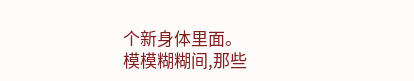个新身体里面。
模模糊糊间,那些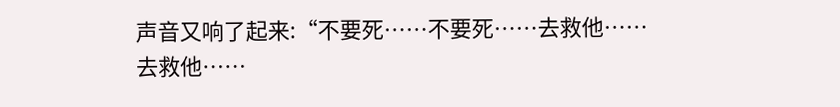声音又响了起来:“不要死……不要死……去救他……去救他……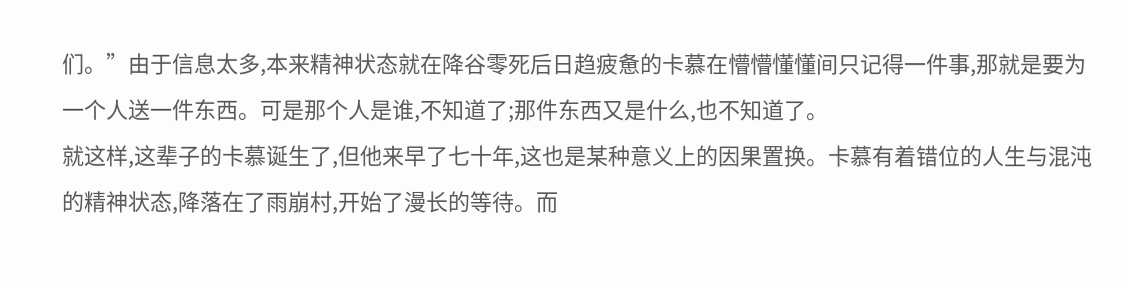们。”由于信息太多,本来精神状态就在降谷零死后日趋疲惫的卡慕在懵懵懂懂间只记得一件事,那就是要为一个人送一件东西。可是那个人是谁,不知道了;那件东西又是什么,也不知道了。
就这样,这辈子的卡慕诞生了,但他来早了七十年,这也是某种意义上的因果置换。卡慕有着错位的人生与混沌的精神状态,降落在了雨崩村,开始了漫长的等待。而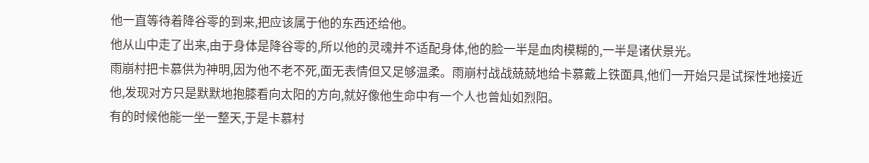他一直等待着降谷零的到来,把应该属于他的东西还给他。
他从山中走了出来,由于身体是降谷零的,所以他的灵魂并不适配身体,他的脸一半是血肉模糊的,一半是诸伏景光。
雨崩村把卡慕供为神明,因为他不老不死,面无表情但又足够温柔。雨崩村战战兢兢地给卡慕戴上铁面具,他们一开始只是试探性地接近他,发现对方只是默默地抱膝看向太阳的方向,就好像他生命中有一个人也曾灿如烈阳。
有的时候他能一坐一整天,于是卡慕村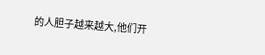的人胆子越来越大,他们开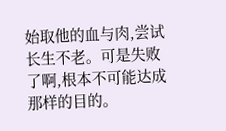始取他的血与肉,尝试长生不老。可是失败了啊,根本不可能达成那样的目的。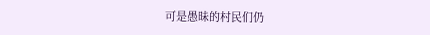可是愚昧的村民们仍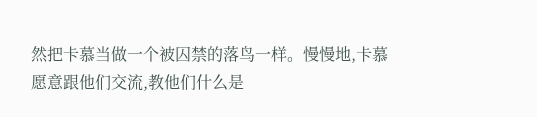然把卡慕当做一个被囚禁的落鸟一样。慢慢地,卡慕愿意跟他们交流,教他们什么是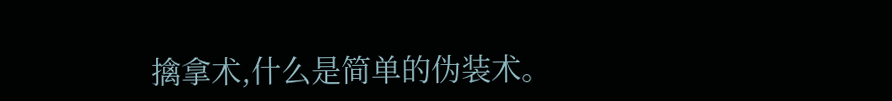擒拿术,什么是简单的伪装术。